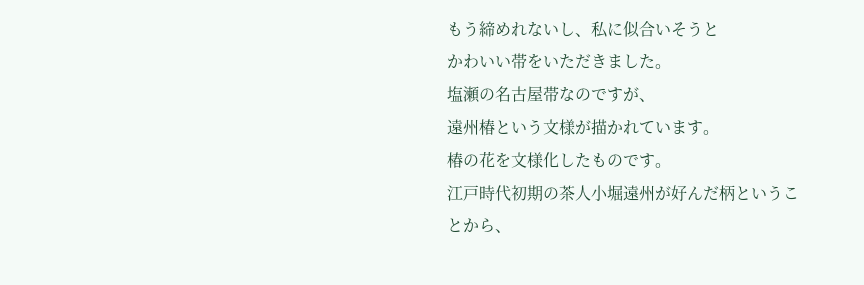もう締めれないし、私に似合いそうと
かわいい帯をいただきました。
塩瀬の名古屋帯なのですが、
遠州椿という文様が描かれています。
椿の花を文様化したものです。
江戸時代初期の茶人小堀遠州が好んだ柄ということから、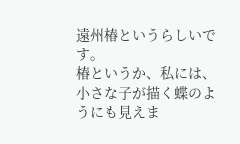遠州椿というらしいです。
椿というか、私には、小さな子が描く蝶のようにも見えま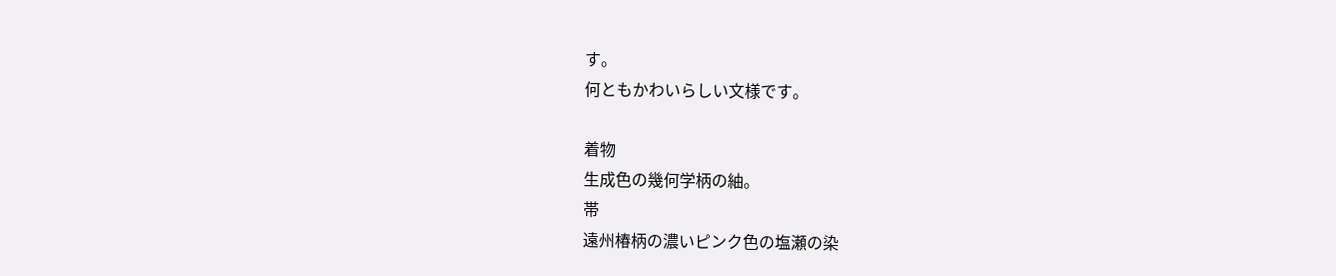す。
何ともかわいらしい文様です。

着物
生成色の幾何学柄の紬。
帯
遠州椿柄の濃いピンク色の塩瀬の染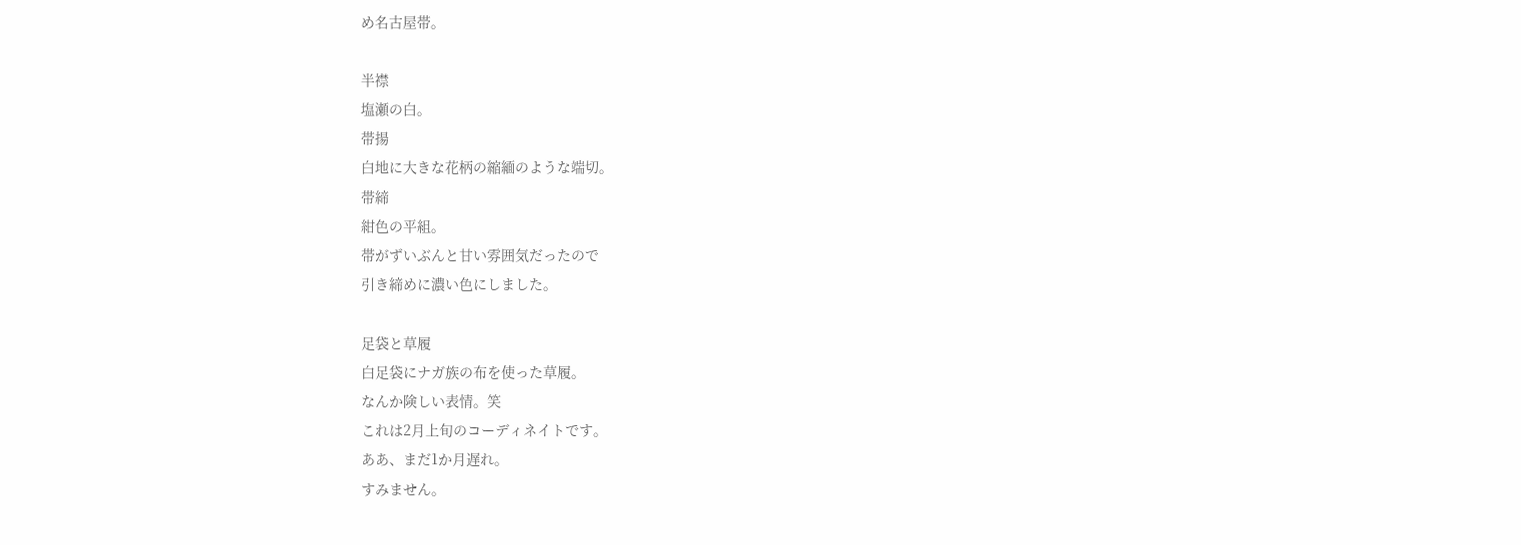め名古屋帯。

半襟
塩瀬の白。
帯揚
白地に大きな花柄の縮緬のような端切。
帯締
紺色の平組。
帯がずいぶんと甘い雰囲気だったので
引き締めに濃い色にしました。

足袋と草履
白足袋にナガ族の布を使った草履。
なんか険しい表情。笑
これは2月上旬のコーディネイトです。
ああ、まだ1か月遅れ。
すみません。